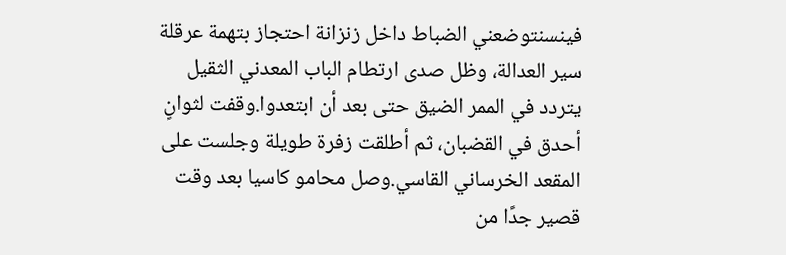فينسنتوضعني الضباط داخل زنزانة احتجاز بتهمة عرقلة سير العدالة، وظل صدى ارتطام الباب المعدني الثقيل يتردد في الممر الضيق حتى بعد أن ابتعدوا.وقفت لثوانٍ أحدق في القضبان، ثم أطلقت زفرة طويلة وجلست على المقعد الخرساني القاسي.وصل محامو كاسيا بعد وقت قصير جدًا من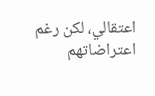اعتقالي، لكن رغم اعتراضاتهم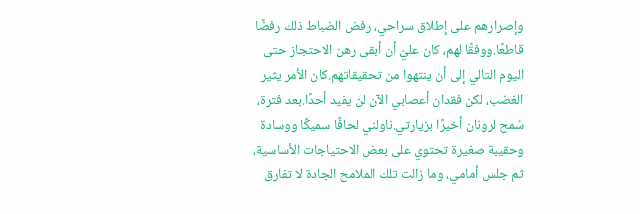وإصرارهم على إطلاق سراحي، رفض الضباط ذلك رفضًا قاطعًا.ووفقًا لهم، كان عليّ أن أبقى رهن الاحتجاز حتى اليوم التالي إلى أن ينتهوا من تحقيقاتهم.كان الأمر يثير الغضب، لكن فقدان أعصابي الآن لن يفيد أحدًا.بعد فترة، سُمح لرونان أخيرًا بزيارتي.ناولني لحافًا سميكًا ووسادة وحقيبة صغيرة تحتوي على بعض الاحتياجات الأساسية، ثم جلس أمامي، وما زالت تلك الملامح الجادة لا تفارق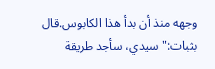وجهه منذ أن بدأ هذا الكابوس.قال بثبات:"سيدي، سأجد طريقة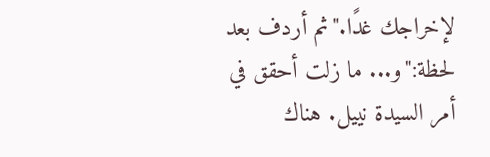لإخراجك غدًا."ثم أردف بعد لحظة:"و... ما زلت أحقق في أمر السيدة نييل. هناك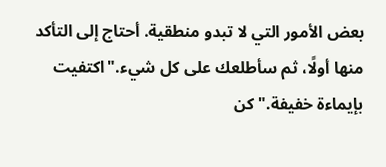بعض الأمور التي لا تبدو منطقية. أحتاج إلى التأكد منها أولًا، ثم سأطلعك على كل شيء."اكتفيت بإيماءة خفيفة."كن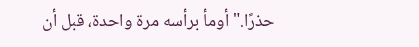حذرًا."أومأ برأسه مرة واحدة، قبل أن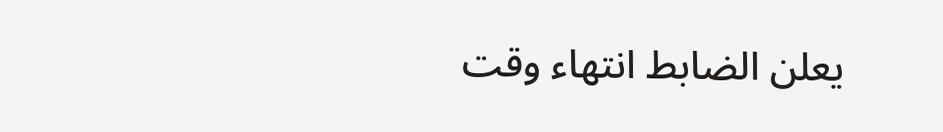يعلن الضابط انتهاء وقت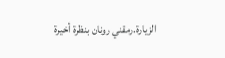الزيارة.رمقني رونان بنظرة أخيرة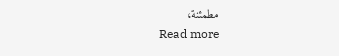مطمئنة،
Read more